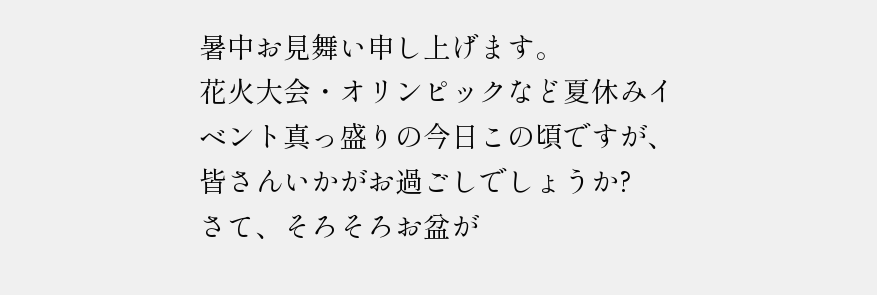暑中お見舞い申し上げます。
花火大会・オリンピックなど夏休みイベント真っ盛りの今日この頃ですが、皆さんいかがお過ごしでしょうか?
さて、そろそろお盆が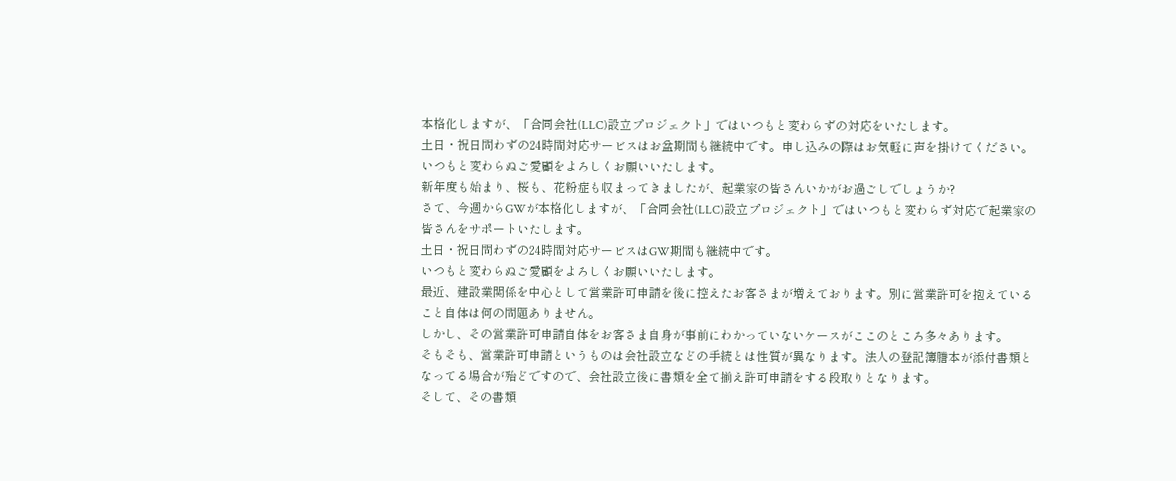本格化しますが、「合同会社(LLC)設立プロジェクト」ではいつもと変わらずの対応をいたします。
土日・祝日問わずの24時間対応サービスはお盆期間も継続中です。申し込みの際はお気軽に声を掛けてください。
いつもと変わらぬご愛顧をよろしくお願いいたします。
新年度も始まり、桜も、花粉症も収まってきましたが、起業家の皆さんいかがお過ごしでしょうか?
さて、今週からGWが本格化しますが、「合同会社(LLC)設立プロジェクト」ではいつもと変わらず対応で起業家の皆さんをサポートいたします。
土日・祝日問わずの24時間対応サービスはGW期間も継続中です。
いつもと変わらぬご愛顧をよろしくお願いいたします。
最近、建設業関係を中心として営業許可申請を後に控えたお客さまが増えております。別に営業許可を抱えていること自体は何の問題ありません。
しかし、その営業許可申請自体をお客さま自身が事前にわかっていないケースがここのところ多々あります。
そもそも、営業許可申請というものは会社設立などの手続とは性質が異なります。法人の登記簿謄本が添付書類となってる場合が殆どですので、会社設立後に書類を全て揃え許可申請をする段取りとなります。
そして、その書類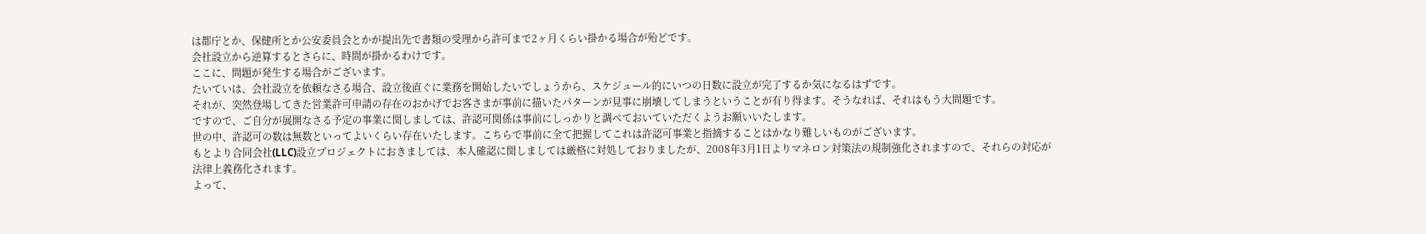は都庁とか、保健所とか公安委員会とかが提出先で書類の受理から許可まで2ヶ月くらい掛かる場合が殆どです。
会社設立から逆算するとさらに、時間が掛かるわけです。
ここに、問題が発生する場合がございます。
たいていは、会社設立を依頼なさる場合、設立後直ぐに業務を開始したいでしょうから、スケジュール的にいつの日数に設立が完了するか気になるはずです。
それが、突然登場してきた営業許可申請の存在のおかげでお客さまが事前に描いたパターンが見事に崩壊してしまうということが有り得ます。そうなれば、それはもう大問題です。
ですので、ご自分が展開なさる予定の事業に関しましては、許認可関係は事前にしっかりと調べておいていただくようお願いいたします。
世の中、許認可の数は無数といってよいくらい存在いたします。こちらで事前に全て把握してこれは許認可事業と指摘することはかなり難しいものがございます。
もとより合同会社(LLC)設立プロジェクトにおきましては、本人確認に関しましては厳格に対処しておりましたが、2008年3月1日よりマネロン対策法の規制強化されますので、それらの対応が法律上義務化されます。
よって、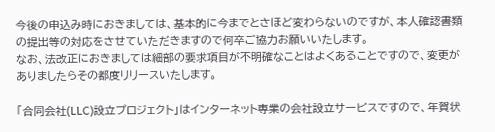今後の申込み時におきましては、基本的に今までとさほど変わらないのですが、本人確認書類の提出等の対応をさせていただきますので何卒ご協力お願いいたします。
なお、法改正におきましては細部の要求項目が不明確なことはよくあることですので、変更がありましたらその都度リリースいたします。

「合同会社(LLC)設立プロジェクト」はインターネット専業の会社設立サービスですので、年賀状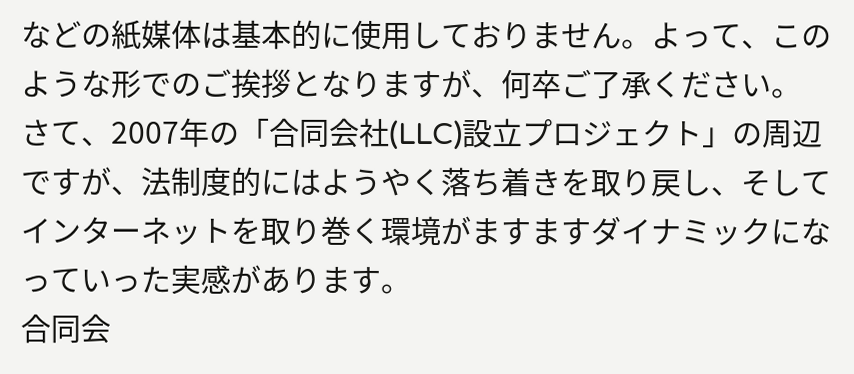などの紙媒体は基本的に使用しておりません。よって、このような形でのご挨拶となりますが、何卒ご了承ください。
さて、2007年の「合同会社(LLC)設立プロジェクト」の周辺ですが、法制度的にはようやく落ち着きを取り戻し、そしてインターネットを取り巻く環境がますますダイナミックになっていった実感があります。
合同会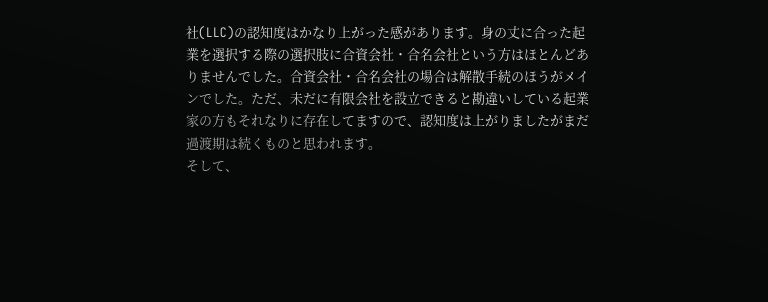社(LLC)の認知度はかなり上がった感があります。身の丈に合った起業を選択する際の選択肢に合資会社・合名会社という方はほとんどありませんでした。合資会社・合名会社の場合は解散手続のほうがメインでした。ただ、未だに有限会社を設立できると勘違いしている起業家の方もそれなりに存在してますので、認知度は上がりましたがまだ過渡期は続くものと思われます。
そして、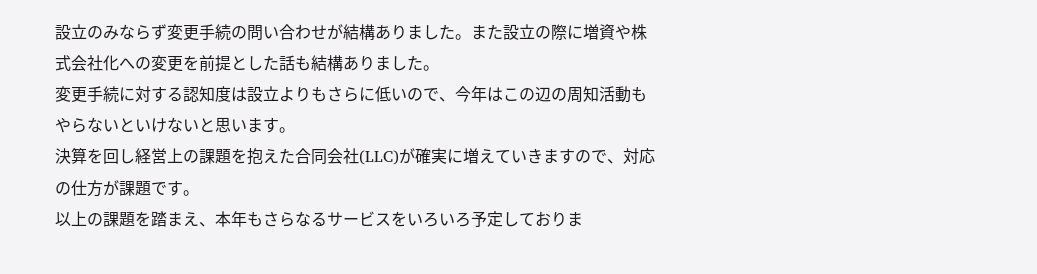設立のみならず変更手続の問い合わせが結構ありました。また設立の際に増資や株式会社化への変更を前提とした話も結構ありました。
変更手続に対する認知度は設立よりもさらに低いので、今年はこの辺の周知活動もやらないといけないと思います。
決算を回し経営上の課題を抱えた合同会社(LLC)が確実に増えていきますので、対応の仕方が課題です。
以上の課題を踏まえ、本年もさらなるサービスをいろいろ予定しておりま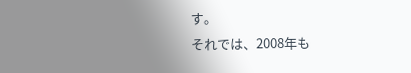す。
それでは、2008年も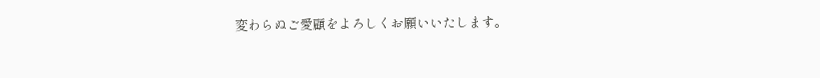変わらぬご愛顧をよろしくお願いいたします。